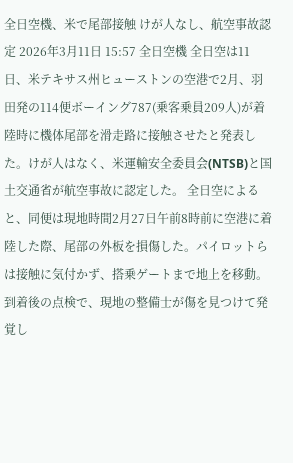全日空機、米で尾部接触 けが人なし、航空事故認定 2026年3月11日 15:57 全日空機 全日空は11日、米テキサス州ヒューストンの空港で2月、羽田発の114便ボーイング787(乗客乗員209人)が着陸時に機体尾部を滑走路に接触させたと発表した。けが人はなく、米運輸安全委員会(NTSB)と国土交通省が航空事故に認定した。 全日空によると、同便は現地時間2月27日午前8時前に空港に着陸した際、尾部の外板を損傷した。パイロットらは接触に気付かず、搭乗ゲートまで地上を移動。到着後の点検で、現地の整備士が傷を見つけて発覚し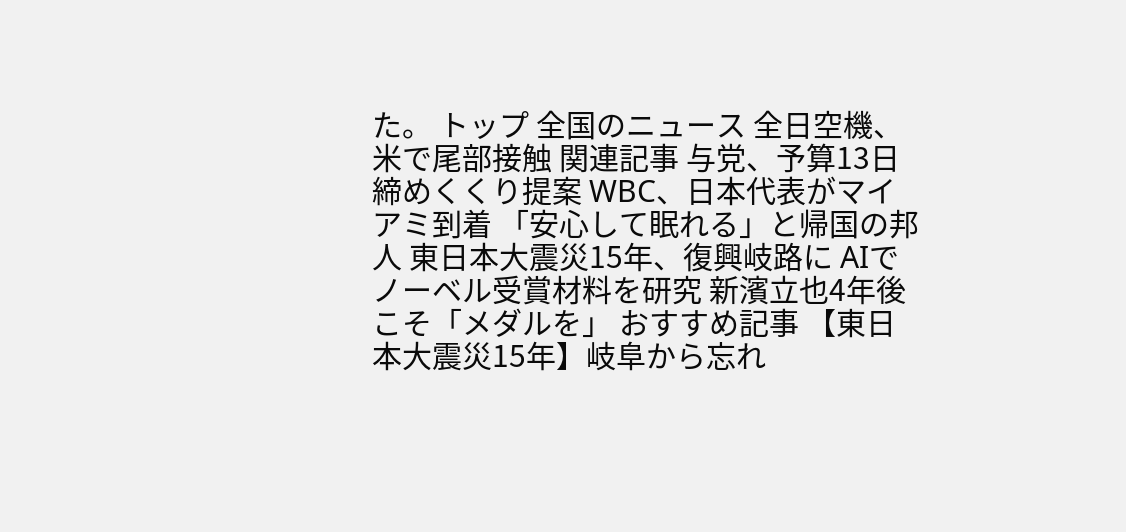た。 トップ 全国のニュース 全日空機、米で尾部接触 関連記事 与党、予算13日締めくくり提案 WBC、日本代表がマイアミ到着 「安心して眠れる」と帰国の邦人 東日本大震災15年、復興岐路に AIでノーベル受賞材料を研究 新濱立也4年後こそ「メダルを」 おすすめ記事 【東日本大震災15年】岐阜から忘れ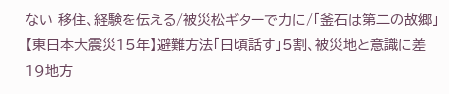ない 移住、経験を伝える/被災松ギターで力に/「釜石は第二の故郷」 【東日本大震災15年】避難方法「日頃話す」5割、被災地と意識に差 19地方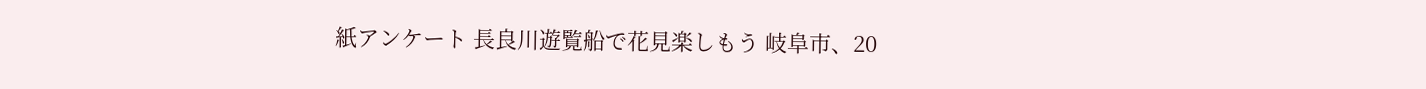紙アンケート 長良川遊覧船で花見楽しもう 岐阜市、20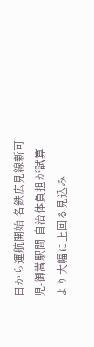日から運航開始 名鉄広見線新可児-御嵩駅間 自治体負担が試算より大幅に上回る見込み